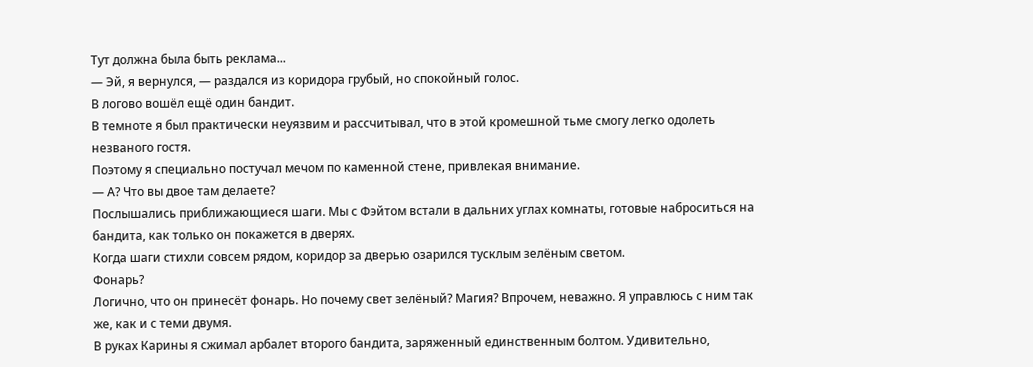Тут должна была быть реклама...
— Эй, я вернулся, — раздался из коридора грубый, но спокойный голос.
В логово вошёл ещё один бандит.
В темноте я был практически неуязвим и рассчитывал, что в этой кромешной тьме смогу легко одолеть незваного гостя.
Поэтому я специально постучал мечом по каменной стене, привлекая внимание.
— А? Что вы двое там делаете?
Послышались приближающиеся шаги. Мы с Фэйтом встали в дальних углах комнаты, готовые наброситься на бандита, как только он покажется в дверях.
Когда шаги стихли совсем рядом, коридор за дверью озарился тусклым зелёным светом.
Фонарь?
Логично, что он принесёт фонарь. Но почему свет зелёный? Магия? Впрочем, неважно. Я управлюсь с ним так же, как и с теми двумя.
В руках Карины я сжимал арбалет второго бандита, заряженный единственным болтом. Удивительно,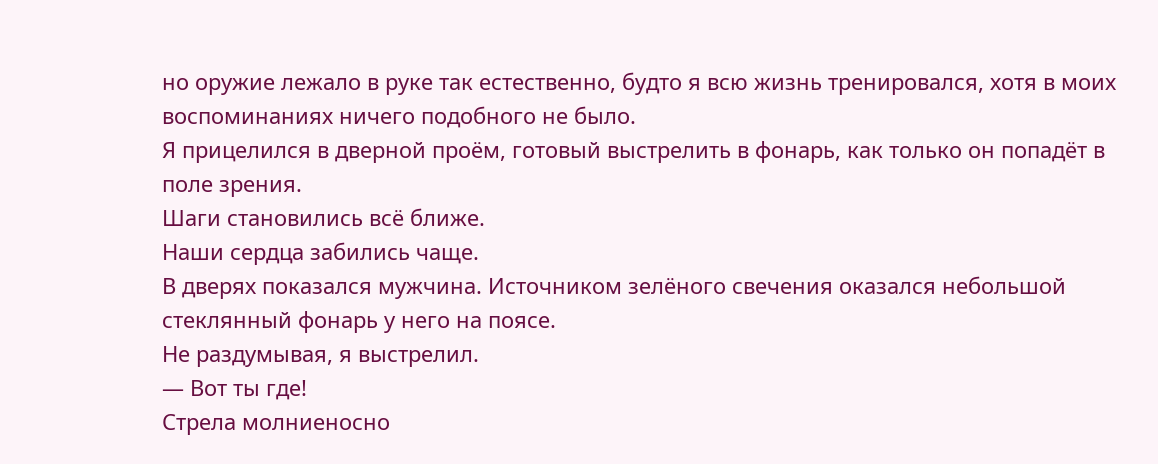но оружие лежало в руке так естественно, будто я всю жизнь тренировался, хотя в моих воспоминаниях ничего подобного не было.
Я прицелился в дверной проём, готовый выстрелить в фонарь, как только он попадёт в поле зрения.
Шаги становились всё ближе.
Наши сердца забились чаще.
В дверях показался мужчина. Источником зелёного свечения оказался небольшой стеклянный фонарь у него на поясе.
Не раздумывая, я выстрелил.
— Вот ты где!
Стрела молниеносно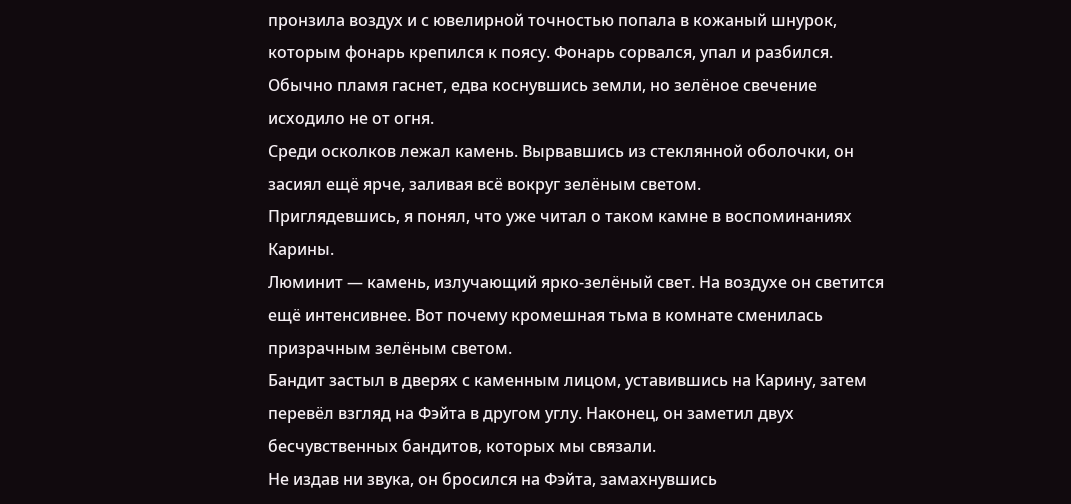пронзила воздух и с ювелирной точностью попала в кожаный шнурок, которым фонарь крепился к поясу. Фонарь сорвался, упал и разбился.
Обычно пламя гаснет, едва коснувшись земли, но зелёное свечение исходило не от огня.
Среди осколков лежал камень. Вырвавшись из стеклянной оболочки, он засиял ещё ярче, заливая всё вокруг зелёным светом.
Приглядевшись, я понял, что уже читал о таком камне в воспоминаниях Карины.
Люминит — камень, излучающий ярко-зелёный свет. На воздухе он светится ещё интенсивнее. Вот почему кромешная тьма в комнате сменилась призрачным зелёным светом.
Бандит застыл в дверях с каменным лицом, уставившись на Карину, затем перевёл взгляд на Фэйта в другом углу. Наконец, он заметил двух бесчувственных бандитов, которых мы связали.
Не издав ни звука, он бросился на Фэйта, замахнувшись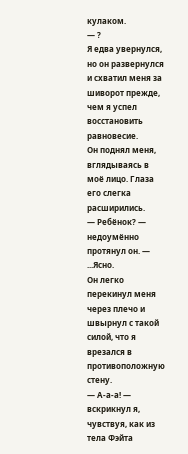кулаком.
— ?
Я едва увернулся, но он развернулся и схватил меня за шиворот прежде, чем я успел восстановить равновесие.
Он поднял меня, вглядываясь в моё лицо. Глаза его слегка расширились.
— Ребёнок? — недоумённо протянул он. — ...Ясно.
Он легко перекинул меня через плечо и швырнул с такой силой, что я врезался в противоположную стену.
— А-а-а! — вскрикнул я, чувствуя, как из тела Фэйта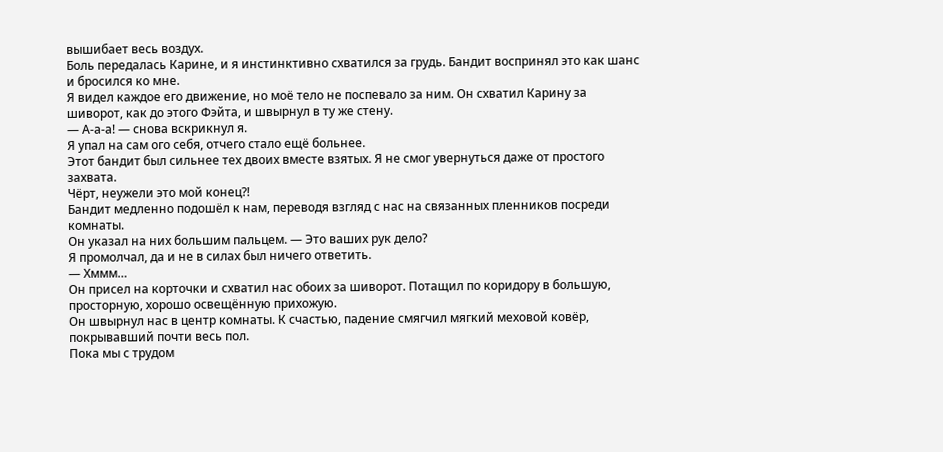вышибает весь воздух.
Боль передалась Карине, и я инстинктивно схватился за грудь. Бандит воспринял это как шанс и бросился ко мне.
Я видел каждое его движение, но моё тело не поспевало за ним. Он схватил Карину за шиворот, как до этого Фэйта, и швырнул в ту же стену.
— А-а-а! — снова вскрикнул я.
Я упал на сам ого себя, отчего стало ещё больнее.
Этот бандит был сильнее тех двоих вместе взятых. Я не смог увернуться даже от простого захвата.
Чёрт, неужели это мой конец?!
Бандит медленно подошёл к нам, переводя взгляд с нас на связанных пленников посреди комнаты.
Он указал на них большим пальцем. — Это ваших рук дело?
Я промолчал, да и не в силах был ничего ответить.
— Хммм…
Он присел на корточки и схватил нас обоих за шиворот. Потащил по коридору в большую, просторную, хорошо освещённую прихожую.
Он швырнул нас в центр комнаты. К счастью, падение смягчил мягкий меховой ковёр, покрывавший почти весь пол.
Пока мы с трудом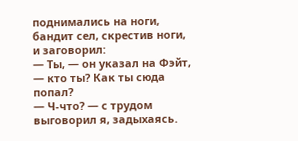поднимались на ноги, бандит сел, скрестив ноги, и заговорил:
— Ты, — он указал на Фэйт, — кто ты? Как ты сюда попал?
— Ч-что? — с трудом выговорил я, задыхаясь.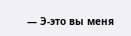— Э-это вы меня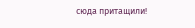сюда притащили!